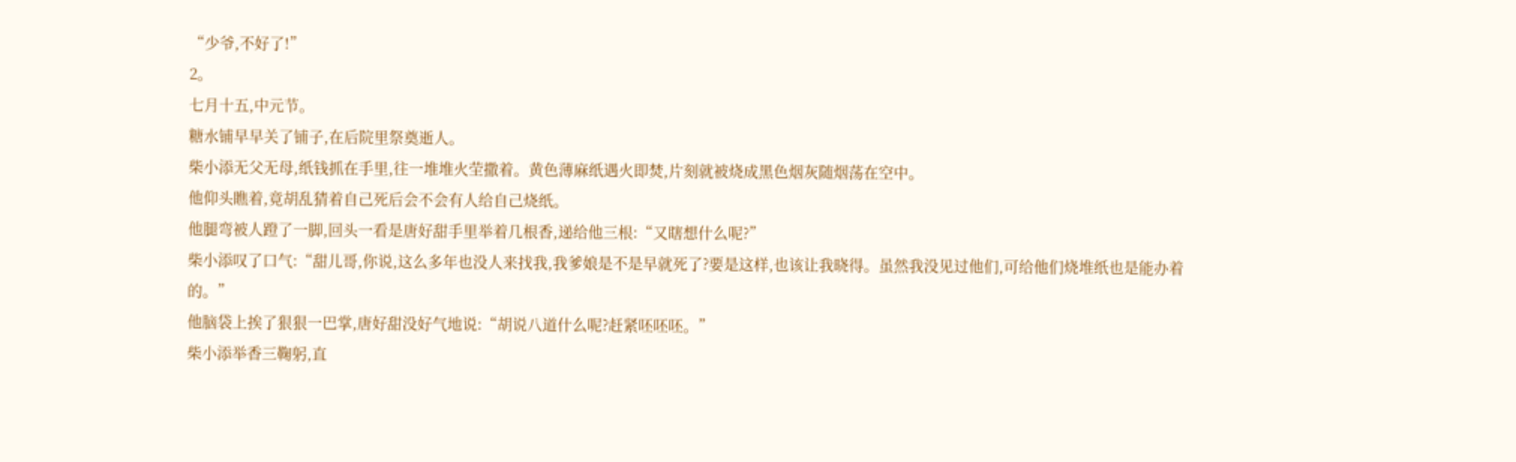“少爷,不好了!”
2。
七月十五,中元节。
糖水铺早早关了铺子,在后院里祭奠逝人。
柴小添无父无母,纸钱抓在手里,往一堆堆火茔撒着。黄色薄麻纸遇火即焚,片刻就被烧成黑色烟灰随烟荡在空中。
他仰头瞧着,竟胡乱猜着自己死后会不会有人给自己烧纸。
他腿弯被人蹬了一脚,回头一看是唐好甜手里举着几根香,递给他三根:“又瞎想什么呢?”
柴小添叹了口气:“甜儿哥,你说,这么多年也没人来找我,我爹娘是不是早就死了?要是这样,也该让我晓得。虽然我没见过他们,可给他们烧堆纸也是能办着的。”
他脑袋上挨了狠狠一巴掌,唐好甜没好气地说:“胡说八道什么呢?赶紧呸呸呸。”
柴小添举香三鞠躬,直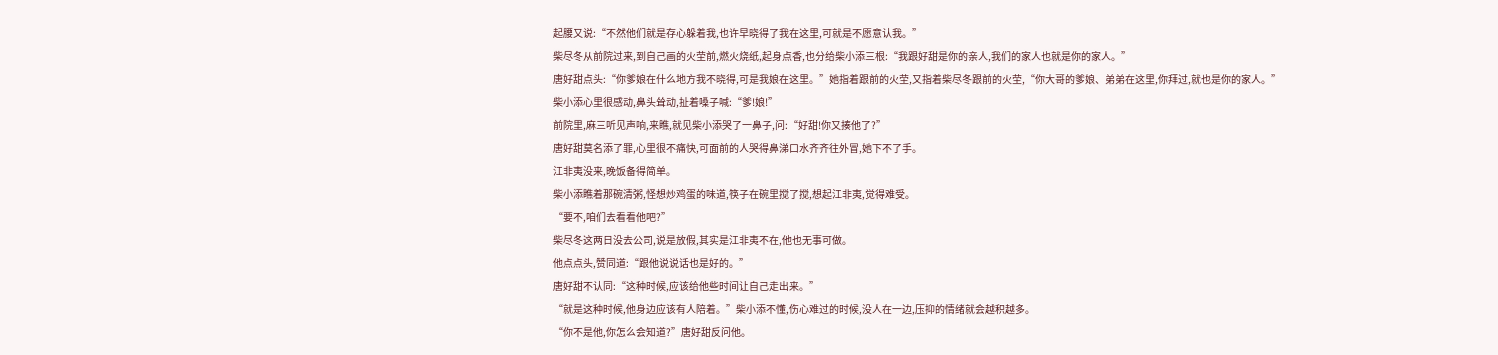起腰又说:“不然他们就是存心躲着我,也许早晓得了我在这里,可就是不愿意认我。”
柴尽冬从前院过来,到自己画的火茔前,燃火烧纸,起身点香,也分给柴小添三根:“我跟好甜是你的亲人,我们的家人也就是你的家人。”
唐好甜点头:“你爹娘在什么地方我不晓得,可是我娘在这里。”她指着跟前的火茔,又指着柴尽冬跟前的火茔,“你大哥的爹娘、弟弟在这里,你拜过,就也是你的家人。”
柴小添心里很感动,鼻头耸动,扯着嗓子喊:“爹!娘!”
前院里,麻三听见声响,来瞧,就见柴小添哭了一鼻子,问:“好甜!你又揍他了?”
唐好甜莫名添了罪,心里很不痛快,可面前的人哭得鼻涕口水齐齐往外冒,她下不了手。
江非夷没来,晚饭备得简单。
柴小添瞧着那碗清粥,怪想炒鸡蛋的味道,筷子在碗里搅了搅,想起江非夷,觉得难受。
“要不,咱们去看看他吧?”
柴尽冬这两日没去公司,说是放假,其实是江非夷不在,他也无事可做。
他点点头,赞同道:“跟他说说话也是好的。”
唐好甜不认同:“这种时候,应该给他些时间让自己走出来。”
“就是这种时候,他身边应该有人陪着。”柴小添不懂,伤心难过的时候,没人在一边,压抑的情绪就会越积越多。
“你不是他,你怎么会知道?”唐好甜反问他。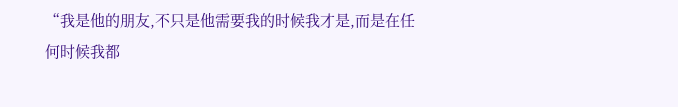“我是他的朋友,不只是他需要我的时候我才是,而是在任何时候我都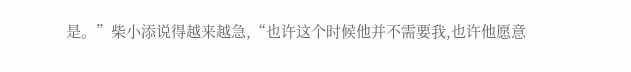是。”柴小添说得越来越急,“也许这个时候他并不需要我,也许他愿意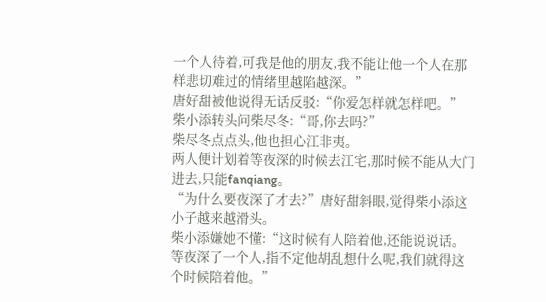一个人待着,可我是他的朋友,我不能让他一个人在那样悲切难过的情绪里越陷越深。”
唐好甜被他说得无话反驳:“你爱怎样就怎样吧。”
柴小添转头问柴尽冬:“哥,你去吗?”
柴尽冬点点头,他也担心江非夷。
两人便计划着等夜深的时候去江宅,那时候不能从大门进去,只能fanqiang。
“为什么要夜深了才去?”唐好甜斜眼,觉得柴小添这小子越来越滑头。
柴小添嫌她不懂:“这时候有人陪着他,还能说说话。等夜深了一个人,指不定他胡乱想什么呢,我们就得这个时候陪着他。”